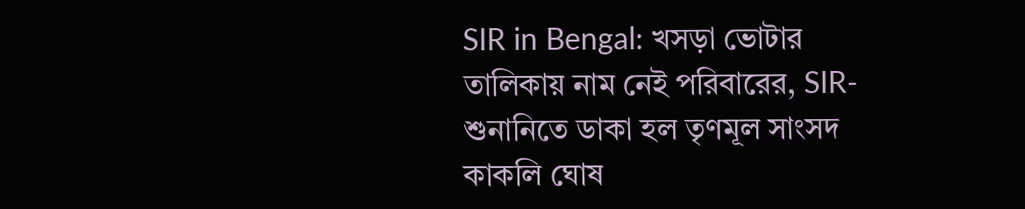SIR in Bengal: খসড়া ভোটার তালিকায় নাম নেই পরিবারের, SIR-শুনানিতে ডাকা হল তৃণমূল সাংসদ কাকলি ঘোষ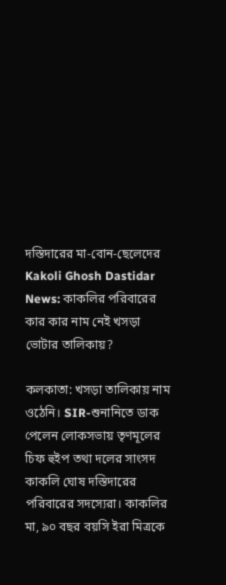দস্তিদারের মা-বোন-ছেলেদের
Kakoli Ghosh Dastidar News: কাকলির পরিবারের কার কার নাম নেই খসড়া ভোটার তালিকায়?

কলকাতা: খসড়া তালিকায় নাম ওঠেনি। SIR-শুনানিতে ডাক পেলেন লোকসভায় তৃণমূলের চিফ হুইপ তথা দলের সাংসদ কাকলি ঘোষ দস্তিদারের পরিবারের সদস্যেরা। কাকলির মা, ৯০ বছর বয়সি ইরা মিত্রকে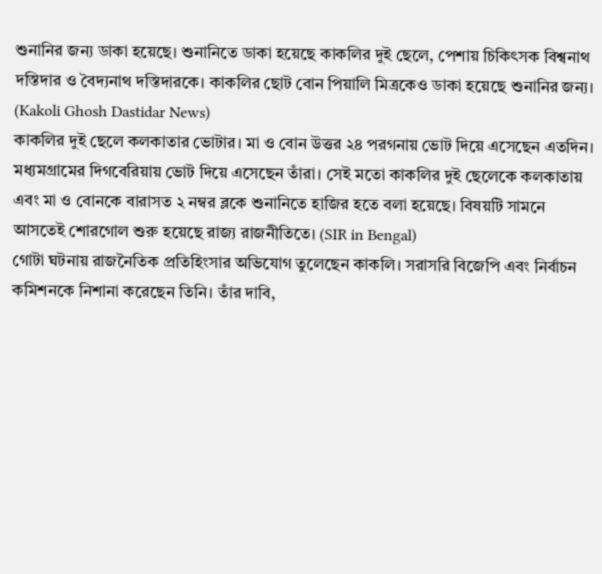শুনানির জন্য ডাকা হয়েছে। শুনানিতে ডাকা হয়েছে কাকলির দুই ছেলে, পেশায় চিকিৎসক বিশ্বনাথ দস্তিদার ও বৈদ্যনাথ দস্তিদারকে। কাকলির ছোট বোন পিয়ালি মিত্রকেও ডাকা হয়েছে শুনানির জন্য। (Kakoli Ghosh Dastidar News)
কাকলির দুই ছেলে কলকাতার ভোটার। মা ও বোন উত্তর ২৪ পরগনায় ভোট দিয়ে এসেছেন এতদিন। মধ্যমগ্রামের দিগবেরিয়ায় ভোট দিয়ে এসেছেন তাঁরা। সেই মতো কাকলির দুই ছেলেকে কলকাতায় এবং মা ও বোনকে বারাসত ২ নম্বর ব্লকে শুনানিতে হাজির হতে বলা হয়েছে। বিষয়টি সামনে আসতেই শোরগোল শুরু হয়েছে রাজ্য রাজনীতিতে। (SIR in Bengal)
গোটা ঘটনায় রাজনৈতিক প্রতিহিংসার অভিযোগ তুলেছেন কাকলি। সরাসরি বিজেপি এবং নির্বাচন কমিশনকে নিশানা করেছেন তিনি। তাঁর দাবি,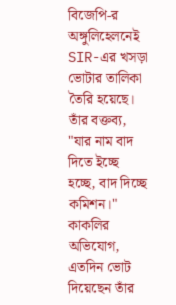বিজেপি-র অঙ্গুলিহেলনেই SIR-এর খসড়া ভোটার তালিকা তৈরি হয়েছে। তাঁর বক্তব্য, "যার নাম বাদ দিতে ইচ্ছে হচ্ছে, বাদ দিচ্ছে কমিশন।"
কাকলির অভিযোগ, এতদিন ভোট দিয়েছেন তাঁর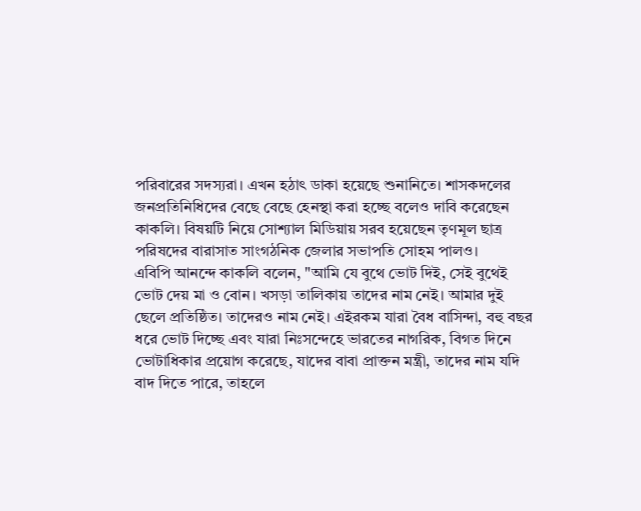পরিবারের সদস্যরা। এখন হঠাৎ ডাকা হয়েছে শুনানিতে। শাসকদলের জনপ্রতিনিধিদের বেছে বেছে হেনস্থা করা হচ্ছে বলেও দাবি করেছেন কাকলি। বিষয়টি নিয়ে সোশ্যাল মিডিয়ায় সরব হয়েছেন তৃণমূল ছাত্র পরিষদের বারাসাত সাংগঠনিক জেলার সভাপতি সোহম পালও।
এবিপি আনন্দে কাকলি বলেন, "আমি যে বুথে ভোট দিই, সেই বুথেই ভোট দেয় মা ও বোন। খসড়া তালিকায় তাদের নাম নেই। আমার দুই ছেলে প্রতিষ্ঠিত। তাদেরও নাম নেই। এইরকম যারা বৈধ বাসিন্দা, বহু বছর ধরে ভোট দিচ্ছে এবং যারা নিঃসন্দেহে ভারতের নাগরিক, বিগত দিনে ভোটাধিকার প্রয়োগ করেছে, যাদের বাবা প্রাক্তন মন্ত্রী, তাদের নাম যদি বাদ দিতে পারে, তাহলে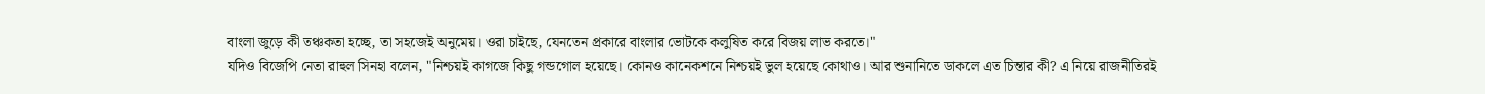বাংলা জুড়ে কী তঞ্চকতা হচ্ছে, তা সহজেই অনুমেয়। ওরা চাইছে, যেনতেন প্রকারে বাংলার ভোটকে কলুষিত করে বিজয় লাভ করতে।"
যদিও বিজেপি নেতা রাহুল সিনহা বলেন, "নিশ্চয়ই কাগজে কিছু গন্ডগোল হয়েছে। কোনও কানেকশনে নিশ্চয়ই ভুল হয়েছে কোথাও। আর শুনানিতে ডাকলে এত চিন্তার কী? এ নিয়ে রাজনীতিরই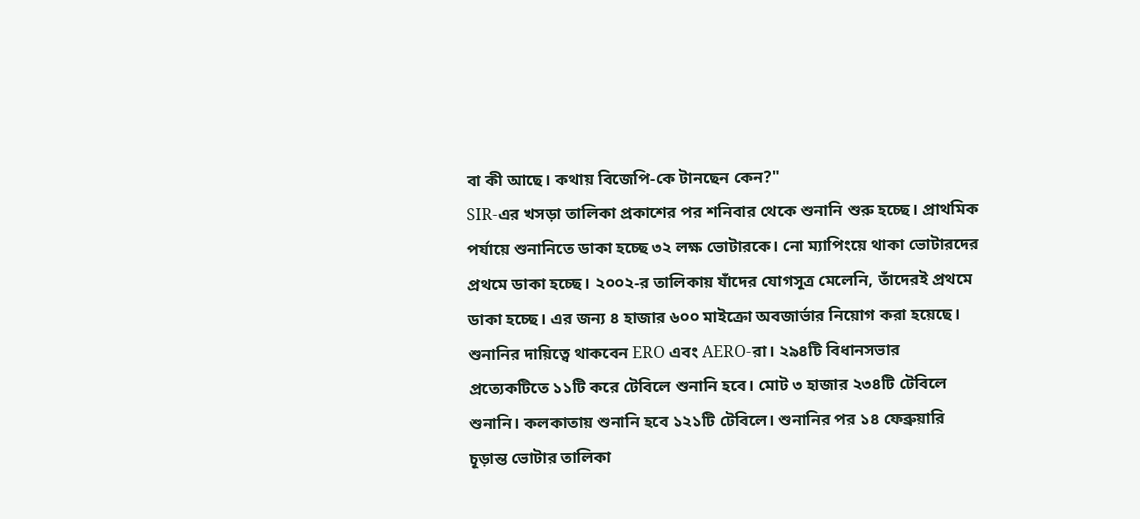বা কী আছে। কথায় বিজেপি-কে টানছেন কেন?"
SIR-এর খসড়া তালিকা প্রকাশের পর শনিবার থেকে শুনানি শুরু হচ্ছে। প্রাথমিক পর্যায়ে শুনানিতে ডাকা হচ্ছে ৩২ লক্ষ ভোটারকে। নো ম্যাপিংয়ে থাকা ভোটারদের প্রথমে ডাকা হচ্ছে। ২০০২-র তালিকায় যাঁদের যোগসূত্র মেলেনি, তাঁদেরই প্রথমে ডাকা হচ্ছে। এর জন্য ৪ হাজার ৬০০ মাইক্রো অবজার্ভার নিয়োগ করা হয়েছে। শুনানির দায়িত্বে থাকবেন ERO এবং AERO-রা। ২৯৪টি বিধানসভার প্রত্যেকটিতে ১১টি করে টেবিলে শুনানি হবে। মোট ৩ হাজার ২৩৪টি টেবিলে শুনানি। কলকাতায় শুনানি হবে ১২১টি টেবিলে। শুনানির পর ১৪ ফেব্রুয়ারি চূড়ান্ত ভোটার তালিকা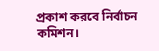প্রকাশ করবে নির্বাচন কমিশন।